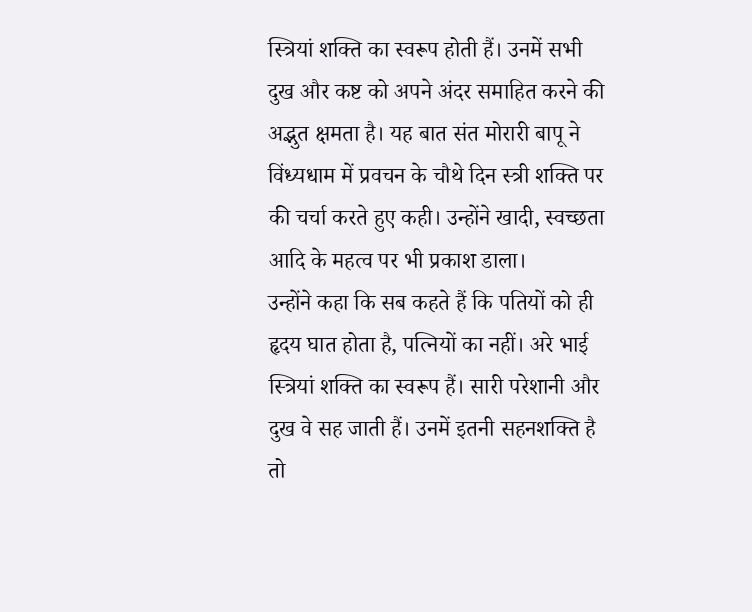स्त्रियां शक्ति का स्वरूप होती हैं। उनमें सभी दुख और कष्ट को अपने अंदर समाहित करने की अद्भुत क्षमता है। यह बात संत मोरारी बापू ने विंध्यधाम में प्रवचन के चौथे दिन स्त्री शक्ति पर की चर्चा करते हुए कही। उन्होंने खादी, स्वच्छता आदि के महत्व पर भी प्रकाश डाला।
उन्होंने कहा कि सब कहते हैं कि पतियों को ही हृदय घात होता है, पत्नियों का नहीं। अरे भाई स्त्रियां शक्ति का स्वरूप हैं। सारी परेशानी और दुख वे सह जाती हैं। उनमें इतनी सहनशक्ति है तो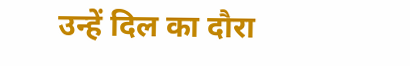उन्हें दिल का दौरा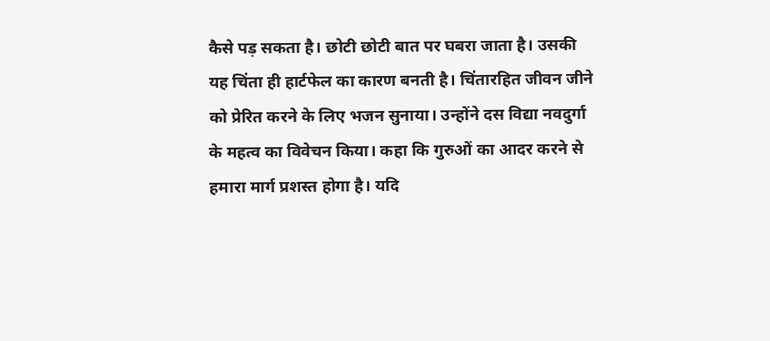कैसे पड़ सकता है। छोटी छोटी बात पर घबरा जाता है। उसकी यह चिंता ही हार्टफेल का कारण बनती है। चिंतारहित जीवन जीने को प्रेरित करने के लिए भजन सुनाया। उन्होंने दस विद्या नवदुर्गा के महत्व का विवेचन किया। कहा कि गुरुओं का आदर करने से हमारा मार्ग प्रशस्त होगा है। यदि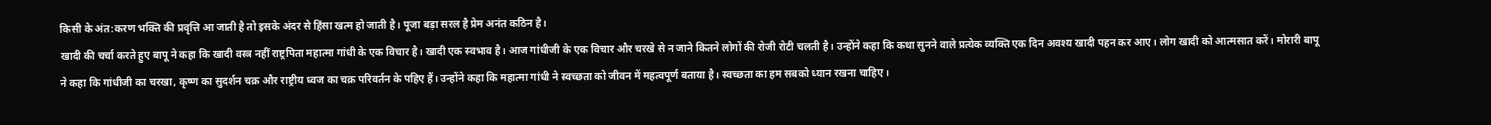किसी के अंत:करण भक्ति की प्रवृत्ति आ जाती है तो इसके अंदर से हिंसा खत्म हो जाती है। पूजा बड़ा सरल है प्रेम अनंत कठिन है।
खादी की चर्चा करते हुए बापू ने कहा कि खादी वस्त्र नहीं राष्ट्रपिता महात्मा गांधी के एक विचार है। खादी एक स्वभाव है। आज गांधीजी के एक विचार और चरखे से न जाने कितने लोगों की रोजी रोटी चलती है। उन्होंने कहा कि कथा सुनने वाले प्रत्येक व्यक्ति एक दिन अवश्य खादी पहन कर आए। लोग खादी को आत्मसात करें। मोरारी बापू ने कहा कि गांधीजी का चरखा, कृष्ण का सुदर्शन चक्र और राष्ट्रीय ध्वज का चक्र परिवर्तन के पहिए हैं। उन्होंने कहा कि महात्मा गांधी ने स्वच्छता को जीवन में महत्वपूर्ण बताया है। स्वच्छता का हम सबको ध्यान रखना चाहिए।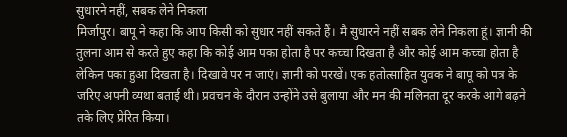सुधारने नहीं, सबक लेने निकला
मिर्जापुर। बापू ने कहा कि आप किसी को सुधार नहीं सकते हैं। मै सुधारने नहीं सबक लेने निकला हूं। ज्ञानी की तुलना आम से करते हुए कहा कि कोई आम पका होता है पर कच्चा दिखता है और कोई आम कच्चा होता है लेकिन पका हुआ दिखता है। दिखावे पर न जाएं। ज्ञानी को परखें। एक हतोत्साहित युवक ने बापू को पत्र के जरिए अपनी व्यथा बताई थी। प्रवचन के दौरान उन्होंने उसे बुलाया और मन की मलिनता दूर करके आगे बढ़ने तके लिए प्रेरित किया।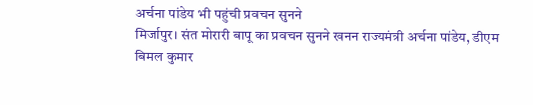अर्चना पांडेय भी पहुंची प्रवचन सुनने
मिर्जापुर। संत मोरारी बापू का प्रवचन सुनने खनन राज्यमंत्री अर्चना पांडेय, डीएम बिमल कुमार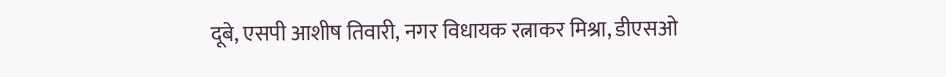दूबे, एसपी आशीष तिवारी, नगर विधायक रत्नाकर मिश्रा, डीएसओ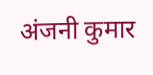अंजनी कुमार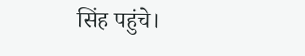सिंह पहुंचे।